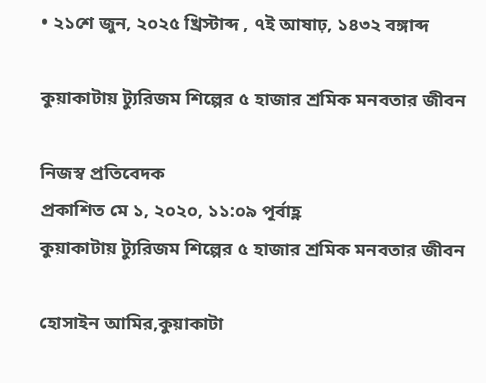• ২১শে জুন, ২০২৫ খ্রিস্টাব্দ , ৭ই আষাঢ়, ১৪৩২ বঙ্গাব্দ

কুয়াকাটায় ট্যুরিজম শিল্পের ৫ হাজার শ্রমিক মনবতার জীবন

নিজস্ব প্রতিবেদক
প্রকাশিত মে ১, ২০২০, ১১:০৯ পূর্বাহ্ণ
কুয়াকাটায় ট্যুরিজম শিল্পের ৫ হাজার শ্রমিক মনবতার জীবন

হোসাইন আমির,কুয়াকাটা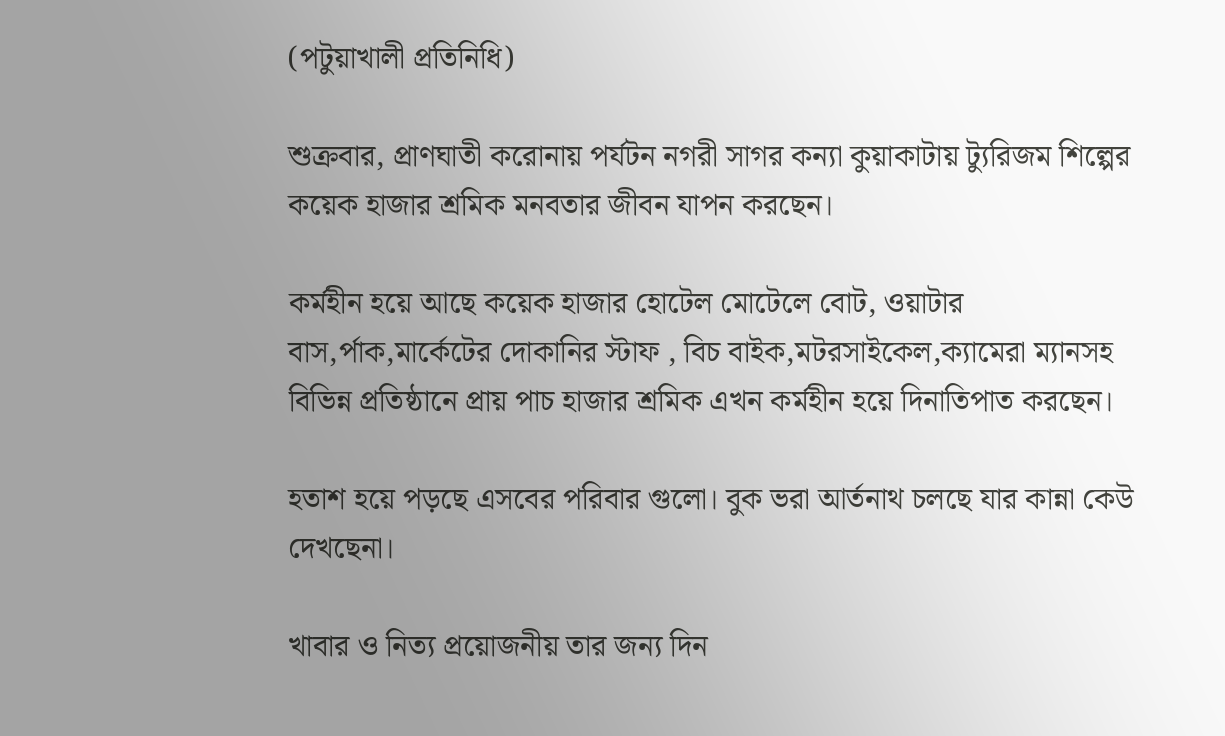(পটুয়াখালী প্রতিনিধি)

শুক্রবার, প্রাণঘাতী করোনায় পর্যটন নগরী সাগর কন্যা কুয়াকাটায় ট্যুরিজম শিল্পের কয়েক হাজার শ্রমিক মনবতার জীবন যাপন করছেন।

কর্মহীন হয়ে আছে কয়েক হাজার হোটেল মোটেলে বোট, ওয়াটার বাস,র্পাক,মার্কেটের দোকানির স্টাফ , বিচ বাইক,মটরসাইকেল,ক্যামেরা ম্যানসহ বিভিন্ন প্রতিষ্ঠানে প্রায় পাচ হাজার শ্রমিক এখন কর্মহীন হয়ে দিনাতিপাত করছেন।

হতাশ হয়ে পড়ছে এসবের পরিবার গুলো। বুক ভরা আর্তনাথ চলছে যার কান্না কেউ দেখছেনা।

খাবার ও নিত্য প্রয়োজনীয় তার জন্য দিন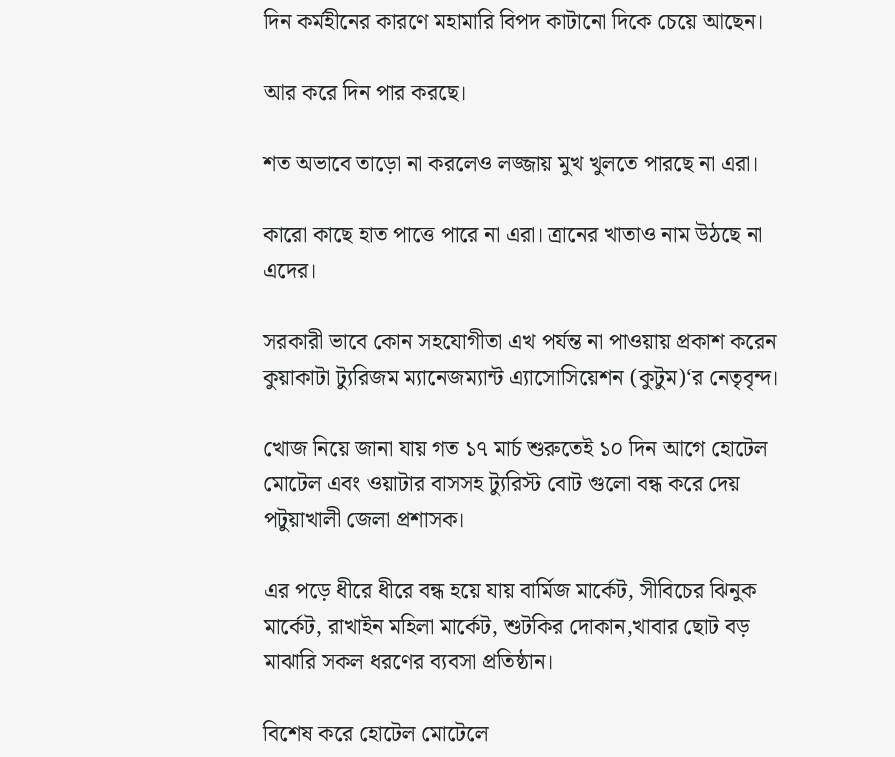দিন কর্মহীনের কারণে মহামারি বিপদ কাটানো দিকে চেয়ে আছেন।

আর করে দিন পার করছে।

শত অভাবে তাড়ো না করলেও লজ্জায় মুখ খুলতে পারছে না এরা।

কারো কাছে হাত পাত্তে পারে না এরা। ত্রানের খাতাও নাম উঠছে না এদের।

সরকারী ভাবে কোন সহযোগীতা এখ পর্যন্ত না পাওয়ায় প্রকাশ করেন কুয়াকাটা ট্যুরিজম ম্যানেজম্যান্ট এ্যাসোসিয়েশন (কুটুম)‘র নেতৃবৃন্দ।

খোজ নিয়ে জানা যায় গত ১৭ মার্চ শুরুতেই ১০ দিন আগে হোটেল মোটেল এবং ওয়াটার বাসসহ ট্যুরিস্ট বোট গুলো বন্ধ করে দেয় পটুয়াখালী জেলা প্রশাসক।

এর পড়ে ধীরে ধীরে বন্ধ হয়ে যায় বার্মিজ মার্কেট, সীবিচের ঝিনুক মার্কেট, রাখাইন মহিলা মার্কেট, শুটকির দোকান,খাবার ছোট বড় মাঝারি সকল ধরণের ব্যবসা প্রতিষ্ঠান।

বিশেষ করে হোটেল মোটেলে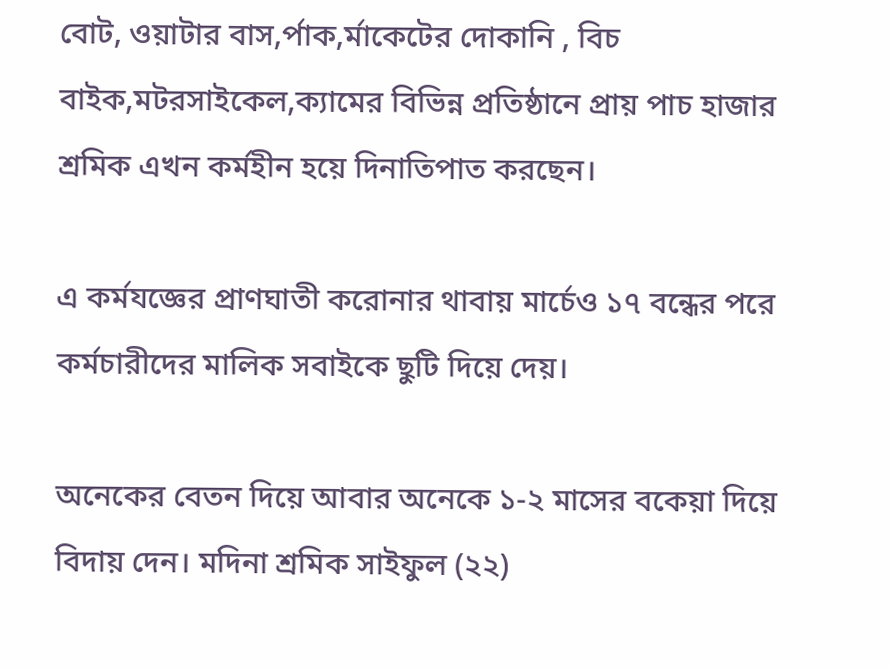বোট, ওয়াটার বাস,র্পাক,র্মাকেটের দোকানি , বিচ বাইক,মটরসাইকেল,ক্যামের বিভিন্ন প্রতিষ্ঠানে প্রায় পাচ হাজার শ্রমিক এখন কর্মহীন হয়ে দিনাতিপাত করছেন।

এ কর্মযজ্ঞের প্রাণঘাতী করোনার থাবায় মার্চেও ১৭ বন্ধের পরে কর্মচারীদের মালিক সবাইকে ছুটি দিয়ে দেয়।

অনেকের বেতন দিয়ে আবার অনেকে ১-২ মাসের বকেয়া দিয়ে বিদায় দেন। মদিনা শ্রমিক সাইফুল (২২)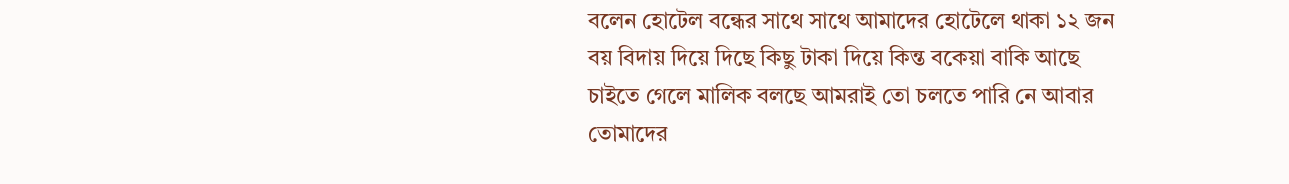বলেন হোটেল বন্ধের সাথে সাথে আমাদের হোটেলে থাকা ১২ জন বয় বিদায় দিয়ে দিছে কিছু টাকা দিয়ে কিন্ত বকেয়া বাকি আছে চাইতে গেলে মালিক বলছে আমরাই তো চলতে পারি নে আবার তোমাদের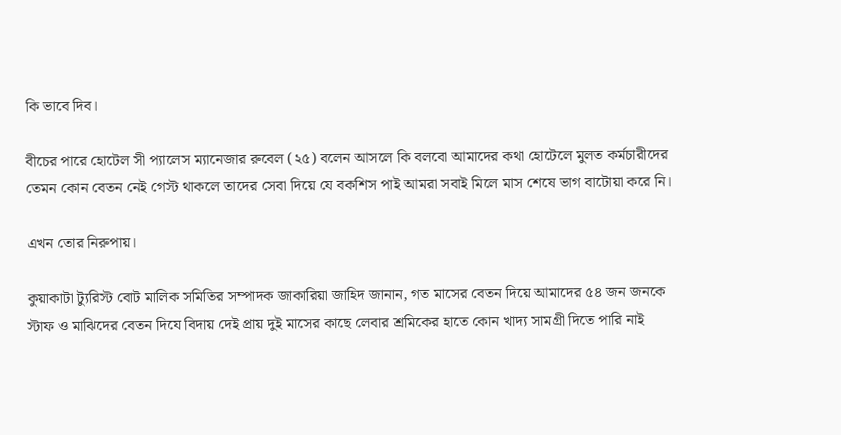কি ভাবে দিব।

বীচের পারে হোটেল সী প্যালেস ম্যানেজার রুবেল (২৫) বলেন আসলে কি বলবো আমাদের কথা হোটেলে মুলত কর্মচারীদের তেমন কোন বেতন নেই গেস্ট থাকলে তাদের সেবা দিয়ে যে বকশিস পাই আমরা সবাই মিলে মাস শেষে ভাগ বাটোয়া করে নি।

এখন তোর নিরুপায়।

কুয়াকাটা ট্যুরিস্ট বোট মালিক সমিতির সম্পাদক জাকারিয়া জাহিদ জানান, গত মাসের বেতন দিয়ে আমাদের ৫৪ জন জনকে স্টাফ ও মাঝিদের বেতন দিযে বিদায় দেই প্রায় দুই মাসের কাছে লেবার শ্রমিকের হাতে কোন খাদ্য সামগ্রী দিতে পারি নাই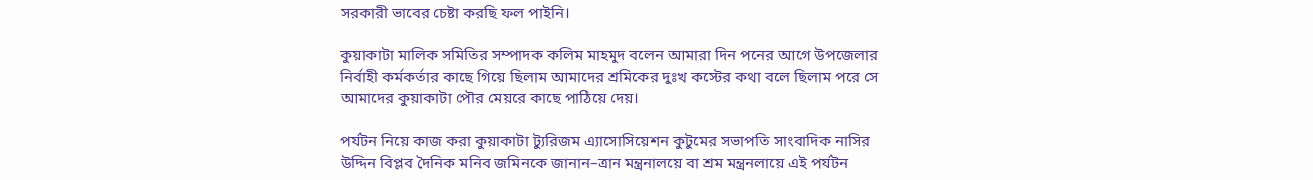সরকারী ভাবের চেষ্টা করছি ফল পাইনি।

কুয়াকাটা মালিক সমিতির সম্পাদক কলিম মাহমুদ বলেন আমারা দিন পনের আগে উপজেলার নির্বাহী কর্মকর্তার কাছে গিয়ে ছিলাম আমাদের শ্রমিকের দুঃখ কস্টের কথা বলে ছিলাম পরে সে আমাদের কুয়াকাটা পৌর মেয়রে কাছে পাঠিয়ে দেয়।

পর্যটন নিয়ে কাজ করা কুয়াকাটা ট্যুরিজম এ্যাসোসিয়েশন কুটুমের সভাপতি সাংবাদিক নাসির উদ্দিন বিপ্লব দৈনিক মনিব জমিনকে জানান–ত্রান মন্ত্রনালয়ে বা শ্রম মন্ত্রনলায়ে এই পর্যটন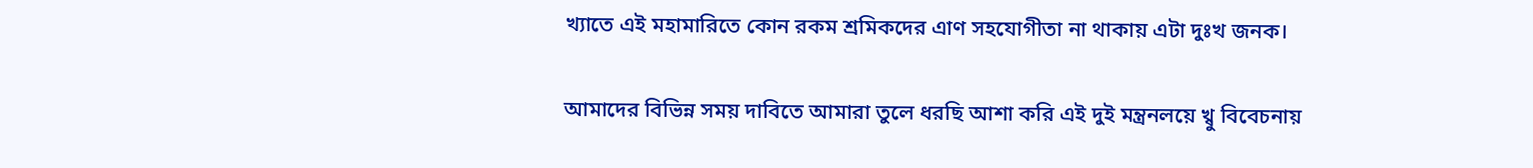খ্যাতে এই মহামারিতে কোন রকম শ্রমিকদের এাণ সহযোগীতা না থাকায় এটা দুঃখ জনক।

আমাদের বিভিন্ন সময় দাবিতে আমারা তুলে ধরছি আশা করি এই দুই মন্ত্রনলয়ে খ্বু বিবেচনায়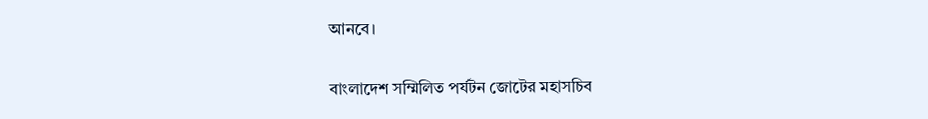আনবে।

বাংলাদেশ সম্মিলিত পর্যটন জোটের মহাসচিব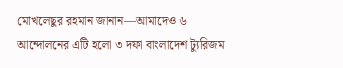মোখলেছুর রহমান জানান—আমাদেও ৬ আন্দোলনের এটি হলো ৩ দফা বাংলাদেশ ট্যুরিজম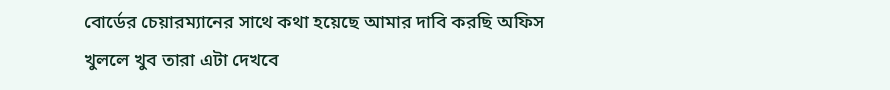বোর্ডের চেয়ারম্যানের সাথে কথা হয়েছে আমার দাবি করছি অফিস খুললে খুব তারা এটা দেখবে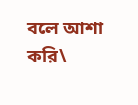বলে আশা করি\